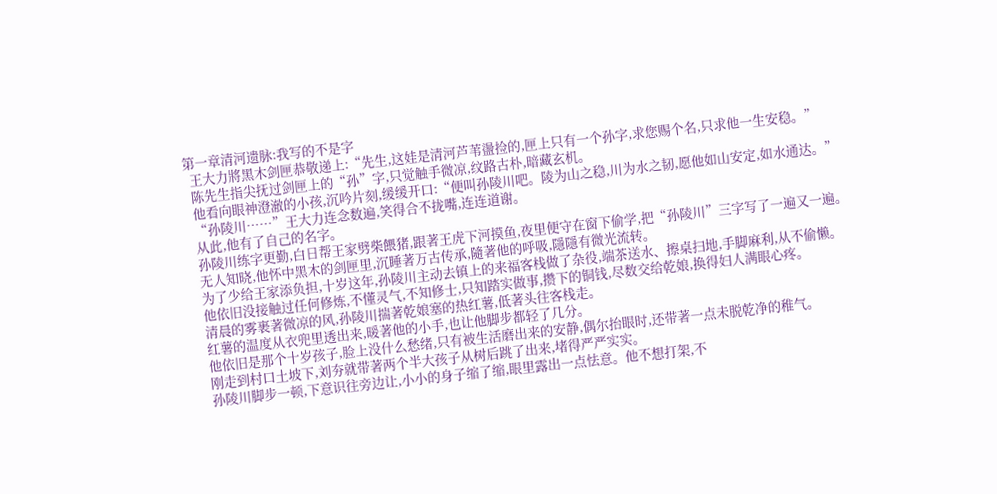第一章清河遗脉:我写的不是字
  王大力將黑木剑匣恭敬递上:“先生,这娃是清河芦苇盪捡的,匣上只有一个孙字,求您赐个名,只求他一生安稳。”
  陈先生指尖抚过剑匣上的“孙”字,只觉触手微凉,纹路古朴,暗藏玄机。
  他看向眼神澄澈的小孩,沉吟片刻,缓缓开口:“便叫孙陵川吧。陵为山之稳,川为水之韧,愿他如山安定,如水通达。”
  “孙陵川……”王大力连念数遍,笑得合不拢嘴,连连道谢。
  从此,他有了自己的名字。
  孙陵川练字更勤,白日帮王家劈柴餵猪,跟著王虎下河摸鱼,夜里便守在窗下偷学,把“孙陵川”三字写了一遍又一遍。
  无人知晓,他怀中黑木的剑匣里,沉睡著万古传承,隨著他的呼吸,隱隱有微光流转。
  为了少给王家添负担,十岁这年,孙陵川主动去镇上的来福客栈做了杂役,端茶送水、擦桌扫地,手脚麻利,从不偷懒。
  他依旧没接触过任何修炼,不懂灵气,不知修士,只知踏实做事,攒下的铜钱,尽数交给乾娘,换得妇人满眼心疼。
  清晨的雾裹著微凉的风,孙陵川揣著乾娘塞的热红薯,低著头往客栈走。
  红薯的温度从衣兜里透出来,暖著他的小手,也让他脚步都轻了几分。
  他依旧是那个十岁孩子,脸上没什么愁绪,只有被生活磨出来的安静,偶尔抬眼时,还带著一点未脱乾净的稚气。
  刚走到村口土坡下,刘夯就带著两个半大孩子从树后跳了出来,堵得严严实实。
  孙陵川脚步一顿,下意识往旁边让,小小的身子缩了缩,眼里露出一点怯意。他不想打架,不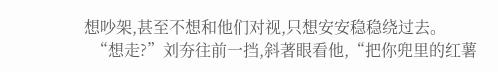想吵架,甚至不想和他们对视,只想安安稳稳绕过去。
  “想走?”刘夯往前一挡,斜著眼看他,“把你兜里的红薯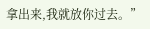拿出来,我就放你过去。”